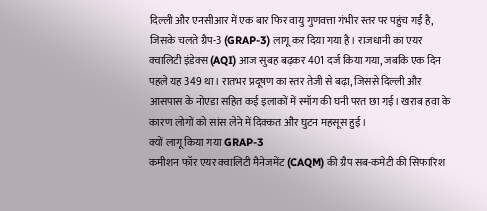दिल्ली और एनसीआर में एक बार फिर वायु गुणवत्ता गंभीर स्तर पर पहुंच गई है, जिसके चलते ग्रैप-3 (GRAP-3) लागू कर दिया गया है। राजधानी का एयर क्वालिटी इंडेक्स (AQI) आज सुबह बढ़कर 401 दर्ज किया गया, जबकि एक दिन पहले यह 349 था। रातभर प्रदूषण का स्तर तेजी से बढ़ा, जिससे दिल्ली और आसपास के नोएडा सहित कई इलाकों में स्मॉग की घनी परत छा गई। खराब हवा के कारण लोगों को सांस लेने में दिक्कत और घुटन महसूस हुई।
क्यों लागू किया गया GRAP-3
कमीशन फॉर एयर क्वालिटी मैनेजमेंट (CAQM) की ग्रैप सब-कमेटी की सिफारिश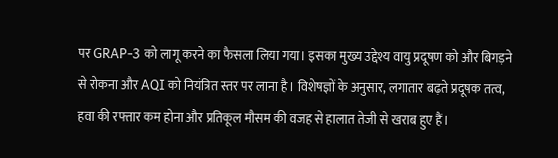पर GRAP-3 को लागू करने का फैसला लिया गया। इसका मुख्य उद्देश्य वायु प्रदूषण को और बिगड़ने से रोकना और AQI को नियंत्रित स्तर पर लाना है। विशेषज्ञों के अनुसार, लगातार बढ़ते प्रदूषक तत्व, हवा की रफ्तार कम होना और प्रतिकूल मौसम की वजह से हालात तेजी से खराब हुए हैं।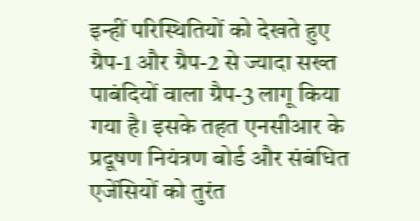इन्हीं परिस्थितियों को देखते हुए ग्रैप-1 और ग्रैप-2 से ज्यादा सख्त पाबंदियों वाला ग्रैप-3 लागू किया गया है। इसके तहत एनसीआर के प्रदूषण नियंत्रण बोर्ड और संबंधित एजेंसियों को तुरंत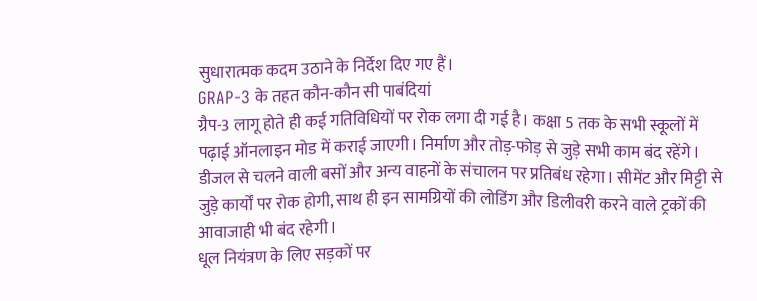सुधारात्मक कदम उठाने के निर्देश दिए गए हैं।
GRAP-3 के तहत कौन-कौन सी पाबंदियां
ग्रैप-3 लागू होते ही कई गतिविधियों पर रोक लगा दी गई है। कक्षा 5 तक के सभी स्कूलों में पढ़ाई ऑनलाइन मोड में कराई जाएगी। निर्माण और तोड़-फोड़ से जुड़े सभी काम बंद रहेंगे। डीजल से चलने वाली बसों और अन्य वाहनों के संचालन पर प्रतिबंध रहेगा। सीमेंट और मिट्टी से जुड़े कार्यों पर रोक होगी, साथ ही इन सामग्रियों की लोडिंग और डिलीवरी करने वाले ट्रकों की आवाजाही भी बंद रहेगी।
धूल नियंत्रण के लिए सड़कों पर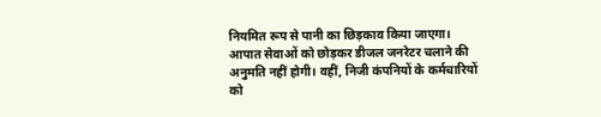नियमित रूप से पानी का छिड़काव किया जाएगा। आपात सेवाओं को छोड़कर डीजल जनरेटर चलाने की अनुमति नहीं होगी। वहीं, निजी कंपनियों के कर्मचारियों को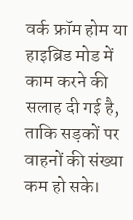वर्क फ्रॉम होम या हाइब्रिड मोड में काम करने की सलाह दी गई है, ताकि सड़कों पर वाहनों की संख्या कम हो सके।